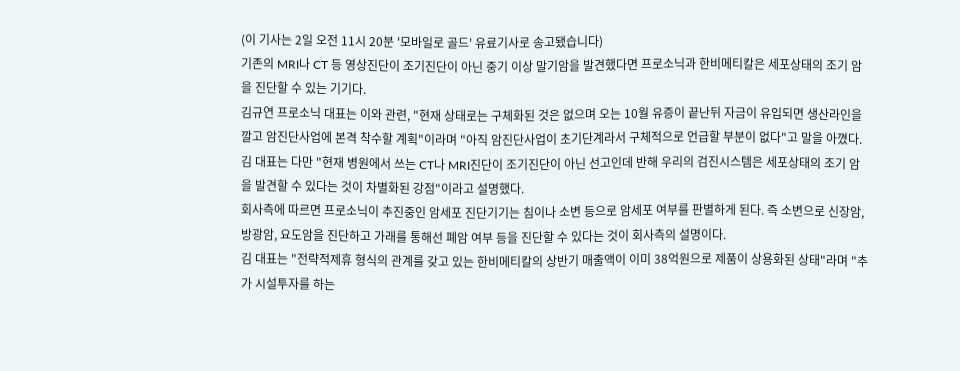(이 기사는 2일 오전 11시 20분 '모바일로 골드' 유료기사로 송고됐습니다)
기존의 MRI나 CT 등 영상진단이 조기진단이 아닌 중기 이상 말기암을 발견했다면 프로소닉과 한비메티칼은 세포상태의 조기 암을 진단할 수 있는 기기다.
김규연 프로소닉 대표는 이와 관련, "현재 상태로는 구체화된 것은 없으며 오는 10월 유증이 끝난뒤 자금이 유입되면 생산라인을 깔고 암진단사업에 본격 착수할 계획"이라며 "아직 암진단사업이 초기단계라서 구체적으로 언급할 부분이 없다"고 말을 아꼈다.
김 대표는 다만 "현재 병원에서 쓰는 CT나 MRI진단이 조기진단이 아닌 선고인데 반해 우리의 검진시스템은 세포상태의 조기 암을 발견할 수 있다는 것이 차별화된 강점"이라고 설명했다.
회사측에 따르면 프로소닉이 추진중인 암세포 진단기기는 침이나 소변 등으로 암세포 여부를 판별하게 된다. 즉 소변으로 신장암, 방광암, 요도암을 진단하고 가래를 통해선 폐암 여부 등을 진단할 수 있다는 것이 회사측의 설명이다.
김 대표는 "전략적제휴 형식의 관계를 갖고 있는 한비메티칼의 상반기 매출액이 이미 38억원으로 제품이 상용화된 상태"라며 "추가 시설투자를 하는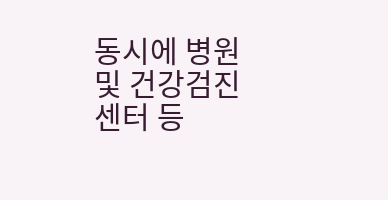동시에 병원 및 건강검진센터 등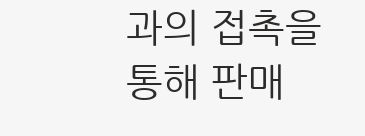과의 접촉을 통해 판매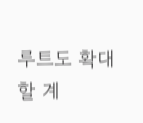루트도 확대할 계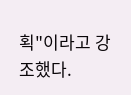획"이라고 강조했다.